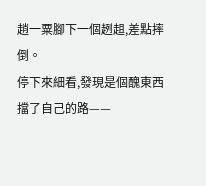趙一粟腳下一個趔趄,差點摔倒。
停下來細看,發現是個醜東西擋了自己的路——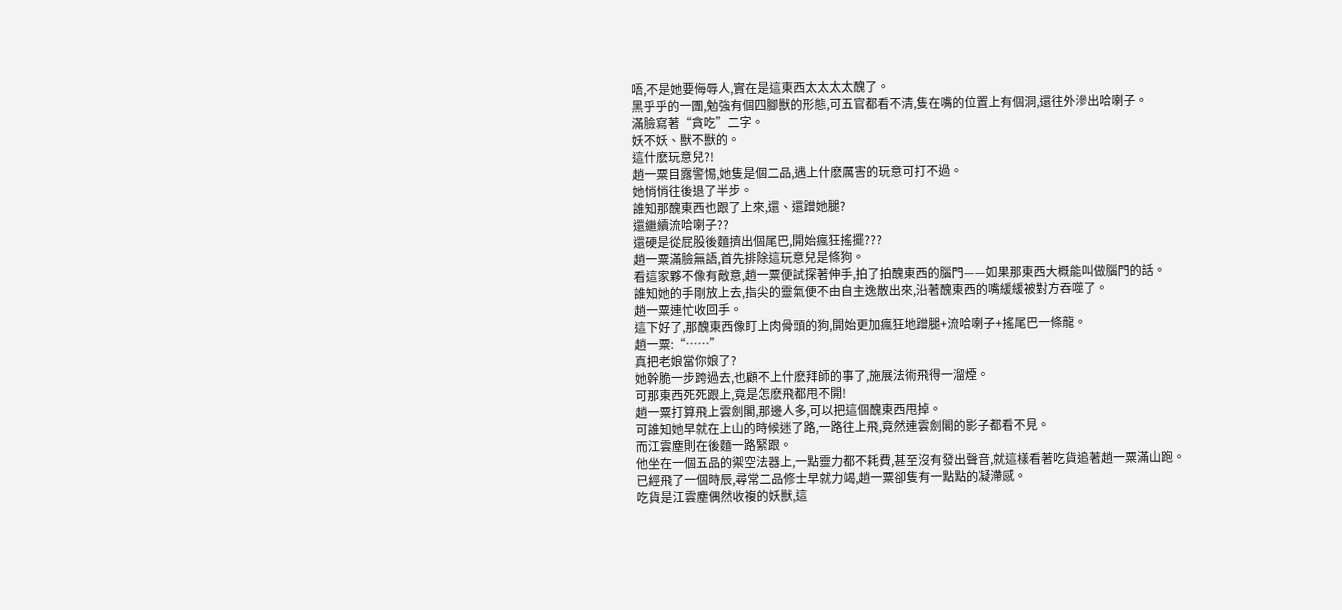唔,不是她要侮辱人,實在是這東西太太太太醜了。
黑乎乎的一團,勉強有個四腳獸的形態,可五官都看不清,隻在嘴的位置上有個洞,還往外滲出哈喇子。
滿臉寫著“貪吃”二字。
妖不妖、獸不獸的。
這什麽玩意兒?!
趙一粟目露警惕,她隻是個二品,遇上什麽厲害的玩意可打不過。
她悄悄往後退了半步。
誰知那醜東西也跟了上來,還、還蹭她腿?
還繼續流哈喇子??
還硬是從屁股後麵擠出個尾巴,開始瘋狂搖擺???
趙一粟滿臉無語,首先排除這玩意兒是條狗。
看這家夥不像有敵意,趙一粟便試探著伸手,拍了拍醜東西的腦門——如果那東西大概能叫做腦門的話。
誰知她的手剛放上去,指尖的靈氣便不由自主逸散出來,沿著醜東西的嘴緩緩被對方吞噬了。
趙一粟連忙收回手。
這下好了,那醜東西像盯上肉骨頭的狗,開始更加瘋狂地蹭腿+流哈喇子+搖尾巴一條龍。
趙一粟:“……”
真把老娘當你娘了?
她幹脆一步跨過去,也顧不上什麽拜師的事了,施展法術飛得一溜煙。
可那東西死死跟上,竟是怎麽飛都甩不開!
趙一粟打算飛上雲劍閣,那邊人多,可以把這個醜東西甩掉。
可誰知她早就在上山的時候迷了路,一路往上飛,竟然連雲劍閣的影子都看不見。
而江雲塵則在後麵一路緊跟。
他坐在一個五品的禦空法器上,一點靈力都不耗費,甚至沒有發出聲音,就這樣看著吃貨追著趙一粟滿山跑。
已經飛了一個時辰,尋常二品修士早就力竭,趙一粟卻隻有一點點的凝滯感。
吃貨是江雲塵偶然收複的妖獸,這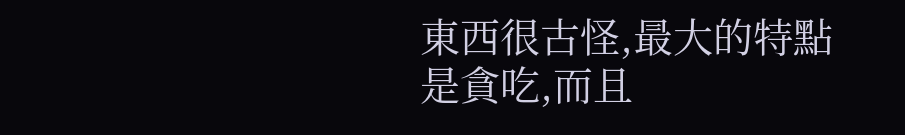東西很古怪,最大的特點是貪吃,而且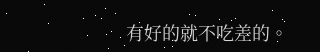有好的就不吃差的。